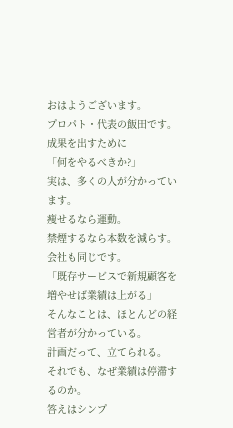おはようございます。
プロパト・代表の飯田です。
成果を出すために
「何をやるべきか?」
実は、多くの人が分かっています。
痩せるなら運動。
禁煙するなら本数を減らす。
会社も同じです。
「既存サービスで新規顧客を増やせば業績は上がる」
そんなことは、ほとんどの経営者が分かっている。
計画だって、立てられる。
それでも、なぜ業績は停滞するのか。
答えはシンプ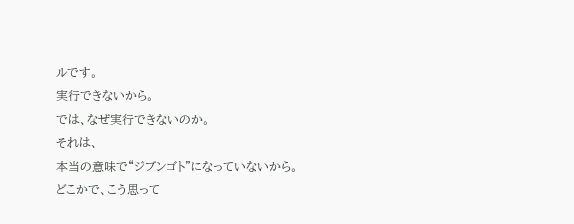ルです。
実行できないから。
では、なぜ実行できないのか。
それは、
本当の意味で“ジブンゴト”になっていないから。
どこかで、こう思って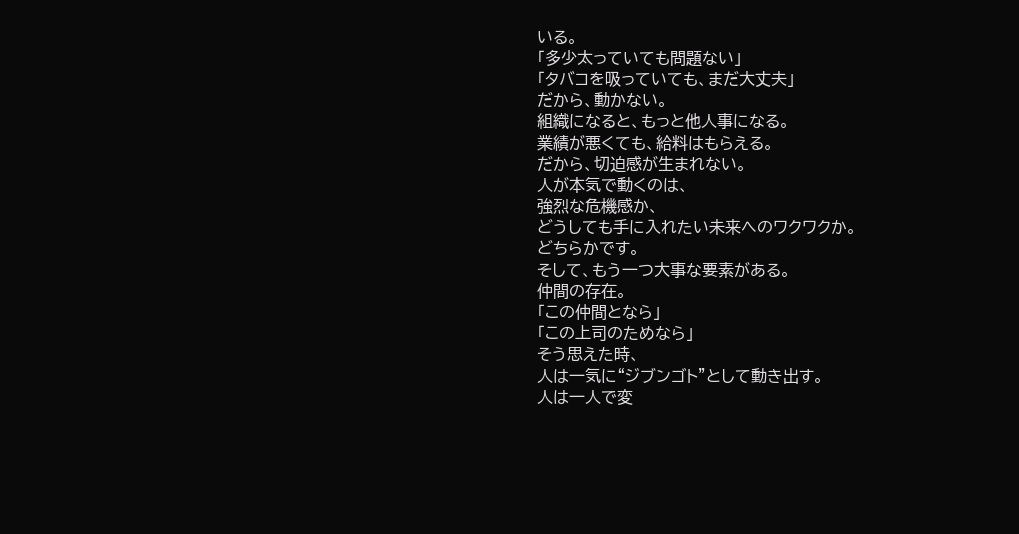いる。
「多少太っていても問題ない」
「タバコを吸っていても、まだ大丈夫」
だから、動かない。
組織になると、もっと他人事になる。
業績が悪くても、給料はもらえる。
だから、切迫感が生まれない。
人が本気で動くのは、
強烈な危機感か、
どうしても手に入れたい未来へのワクワクか。
どちらかです。
そして、もう一つ大事な要素がある。
仲間の存在。
「この仲間となら」
「この上司のためなら」
そう思えた時、
人は一気に“ジブンゴト”として動き出す。
人は一人で変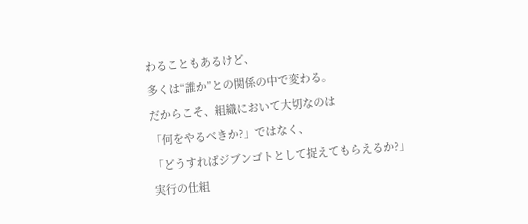わることもあるけど、
多くは“誰か”との関係の中で変わる。
だからこそ、組織において大切なのは
「何をやるべきか?」ではなく、
「どうすればジブンゴトとして捉えてもらえるか?」
実行の仕組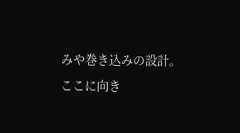みや巻き込みの設計。
ここに向き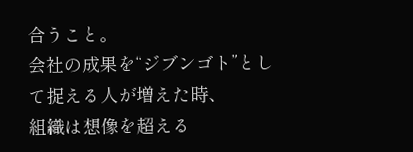合うこと。
会社の成果を“ジブンゴト”として捉える人が増えた時、
組織は想像を超える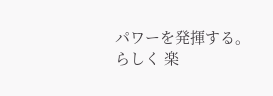パワーを発揮する。
らしく 楽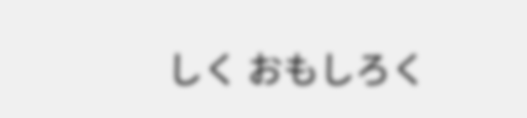しく おもしろく